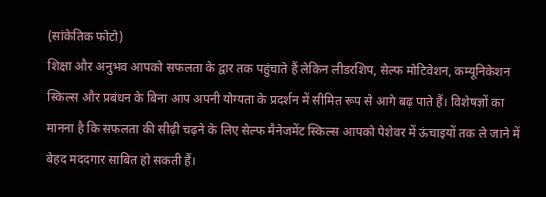(सांकेतिक फोटो)
शिक्षा और अनुभव आपको सफलता के द्वार तक पहुंचाते हैं लेकिन लीडरशिप, सेल्फ मोटिवेशन, कम्यूनिकेशन स्किल्स और प्रबंधन के बिना आप अपनी योग्यता के प्रदर्शन में सीमित रूप से आगे बढ़ पाते हैं। विशेषज्ञों का मानना है कि सफलता की सीढ़ी चढ़ने के लिए सेल्फ मैनेजमेंट स्किल्स आपको पेशेवर में ऊंचाइयों तक ले जाने में बेहद मददगार साबित हो सकती हैं।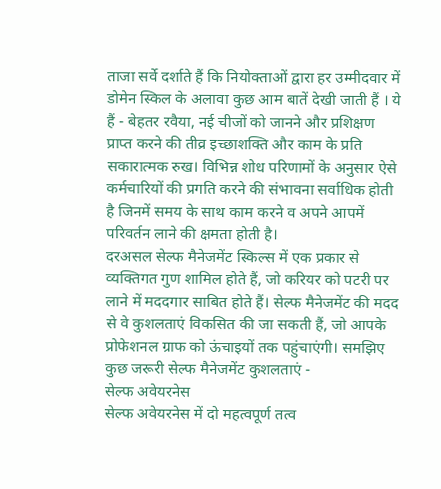ताजा सर्वे दर्शाते हैं कि नियोक्ताओं द्वारा हर उम्मीदवार में डोमेन स्किल के अलावा कुछ आम बातें देखी जाती हैं । ये हैं - बेहतर रवैया, नई चीजों को जानने और प्रशिक्षण प्राप्त करने की तीव्र इच्छाशक्ति और काम के प्रति सकारात्मक रुख। विभिन्न शोध परिणामों के अनुसार ऐसे कर्मचारियों की प्रगति करने की संभावना सर्वाधिक होती है जिनमें समय के साथ काम करने व अपने आपमें परिवर्तन लाने की क्षमता होती है।
दरअसल सेल्फ मैनेजमेंट स्किल्स में एक प्रकार से व्यक्तिगत गुण शामिल होते हैं, जो करियर को पटरी पर लाने में मददगार साबित होते हैं। सेल्फ मैनेजमेंट की मदद से वे कुशलताएं विकसित की जा सकती हैं, जो आपके प्रोफेशनल ग्राफ को ऊंचाइयों तक पहुंचाएंगी। समझिए कुछ जरूरी सेल्फ मैनेजमेंट कुशलताएं -
सेल्फ अवेयरनेस
सेल्फ अवेयरनेस में दो महत्वपूर्ण तत्व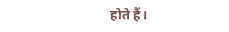होते हैं।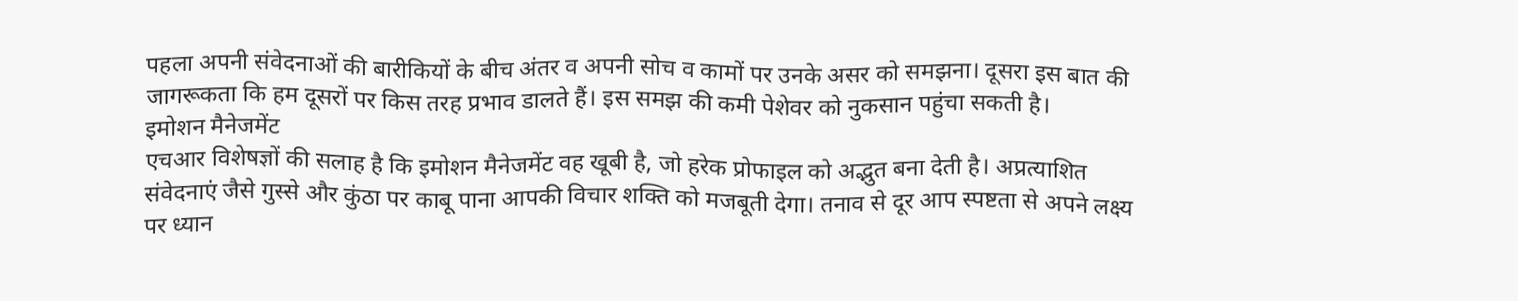पहला अपनी संवेदनाओं की बारीकियों के बीच अंतर व अपनी सोच व कामों पर उनके असर को समझना। दूसरा इस बात की जागरूकता कि हम दूसरों पर किस तरह प्रभाव डालते हैं। इस समझ की कमी पेशेवर को नुकसान पहुंचा सकती है।
इमोशन मैनेजमेंट
एचआर विशेषज्ञों की सलाह है कि इमोशन मैनेजमेंट वह खूबी है, जो हरेक प्रोफाइल को अद्भुत बना देती है। अप्रत्याशित संवेदनाएं जैसे गुस्से और कुंठा पर काबू पाना आपकी विचार शक्ति को मजबूती देगा। तनाव से दूर आप स्पष्टता से अपने लक्ष्य पर ध्यान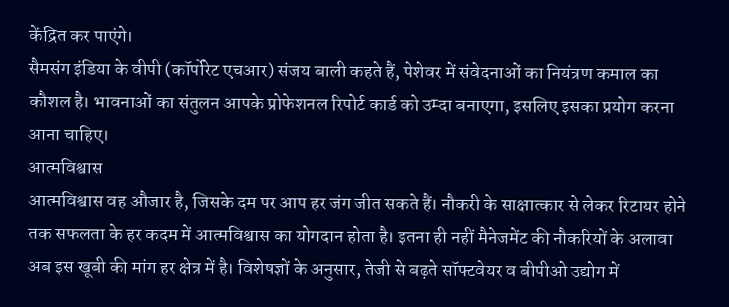केंद्रित कर पाएंगे।
सैमसंग इंडिया के वीपी (कॉर्पोरेट एचआर) संजय बाली कहते हैं, पेशेवर में संवेदनाओं का नियंत्रण कमाल का कौशल है। भावनाओं का संतुलन आपके प्रोफेशनल रिपोर्ट कार्ड को उम्दा बनाएगा, इसलिए इसका प्रयोग करना आना चाहिए।
आत्मविश्वास
आत्मविश्वास वह औजार है, जिसके दम पर आप हर जंग जीत सकते हैं। नौकरी के साक्षात्कार से लेकर रिटायर होने तक सफलता के हर कदम में आत्मविश्वास का योगदान होता है। इतना ही नहीं मैनेजमेंट की नौकरियों के अलावा अब इस खूबी की मांग हर क्षेत्र में है। विशेषज्ञों के अनुसार, तेजी से बढ़ते सॉफ्टवेयर व बीपीओ उद्योग में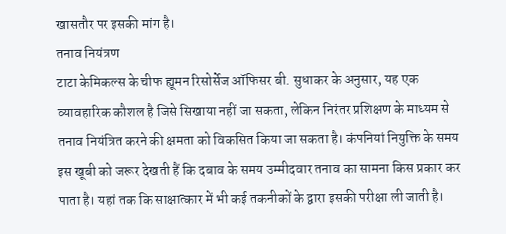खासतौर पर इसकी मांग है।
तनाव नियंत्रण
टाटा केमिकल्स के चीफ ह्यूमन रिसोर्सेज ऑफिसर बी. सुधाकर के अनुसार, यह एक व्यावहारिक कौशल है जिसे सिखाया नहीं जा सकता, लेकिन निरंतर प्रशिक्षण के माध्यम से तनाव नियंत्रित करने की क्षमता को विकसित किया जा सकता है। कंपनियां नियुक्ति के समय इस खूबी को जरूर देखती हैं कि दबाव के समय उम्मीदवार तनाव का सामना किस प्रकार कर पाता है। यहां तक कि साक्षात्कार में भी कई तकनीकों के द्वारा इसकी परीक्षा ली जाती है।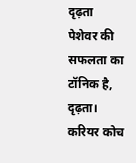दृढ़ता
पेशेवर की सफलता का टॉनिक है, दृढ़ता। करियर कोच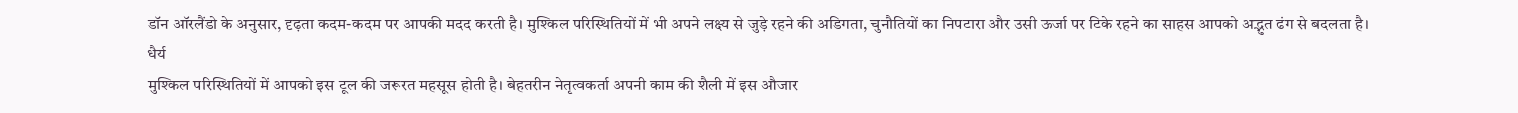डॉन ऑरलैंडो के अनुसार, दृढ़ता कदम-कदम पर आपकी मदद करती है। मुश्किल परिस्थितियों में भी अपने लक्ष्य से जुड़े रहने की अडिगता, चुनौतियों का निपटारा और उसी ऊर्जा पर टिके रहने का साहस आपको अद्भुत ढंग से बदलता है।
धैर्य
मुश्किल परिस्थितियों में आपको इस टूल की जरूरत महसूस होती है। बेहतरीन नेतृत्वकर्ता अपनी काम की शैली में इस औजार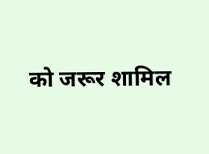को जरूर शामिल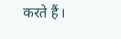करते हैं।